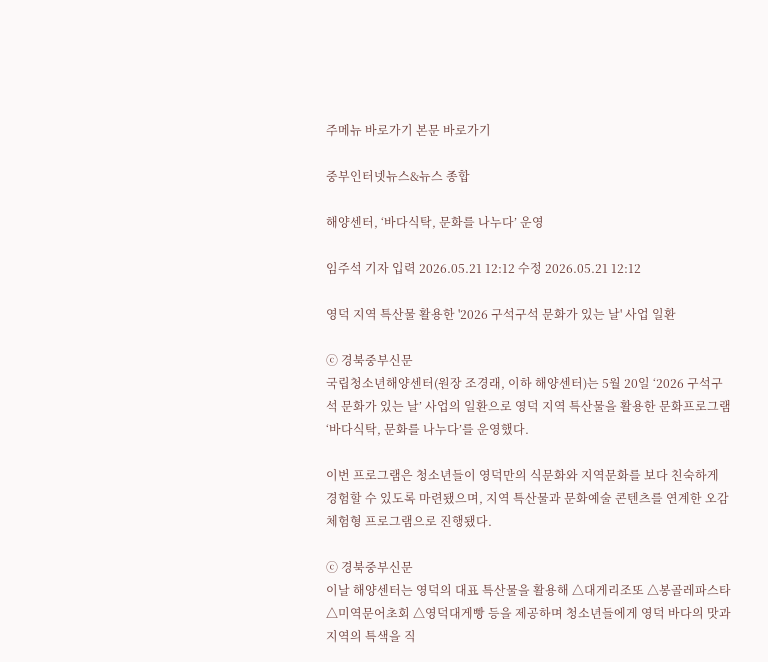주메뉴 바로가기 본문 바로가기

중부인터넷뉴스&뉴스 종합

해양센터, ‘바다식탁, 문화를 나누다’ 운영

임주석 기자 입력 2026.05.21 12:12 수정 2026.05.21 12:12

영덕 지역 특산물 활용한 '2026 구석구석 문화가 있는 날' 사업 일환

ⓒ 경북중부신문
국립청소년해양센터(원장 조경래, 이하 해양센터)는 5월 20일 ‘2026 구석구석 문화가 있는 날’ 사업의 일환으로 영덕 지역 특산물을 활용한 문화프로그램 ‘바다식탁, 문화를 나누다’를 운영했다.

이번 프로그램은 청소년들이 영덕만의 식문화와 지역문화를 보다 친숙하게 경험할 수 있도록 마련됐으며, 지역 특산물과 문화예술 콘텐츠를 연계한 오감 체험형 프로그램으로 진행됐다.

ⓒ 경북중부신문
이날 해양센터는 영덕의 대표 특산물을 활용해 △대게리조또 △봉골레파스타 △미역문어초회 △영덕대게빵 등을 제공하며 청소년들에게 영덕 바다의 맛과 지역의 특색을 직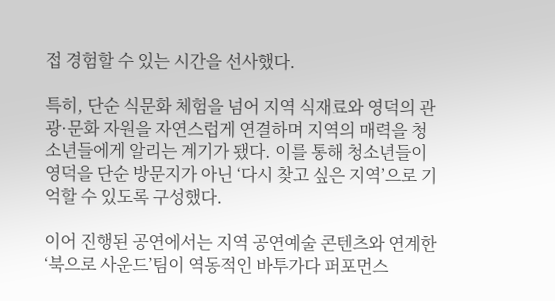접 경험할 수 있는 시간을 선사했다.

특히, 단순 식문화 체험을 넘어 지역 식재료와 영덕의 관광·문화 자원을 자연스럽게 연결하며 지역의 매력을 청소년들에게 알리는 계기가 됐다. 이를 통해 청소년들이 영덕을 단순 방문지가 아닌 ‘다시 찾고 싶은 지역’으로 기억할 수 있도록 구성했다.

이어 진행된 공연에서는 지역 공연예술 콘텐츠와 연계한 ‘북으로 사운드’팀이 역동적인 바투가다 퍼포먼스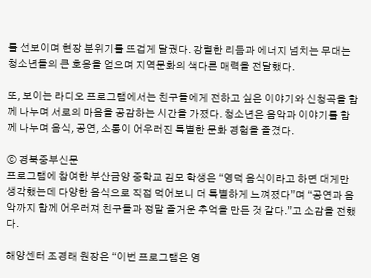를 선보이며 현장 분위기를 뜨겁게 달궜다. 강렬한 리듬과 에너지 넘치는 무대는 청소년들의 큰 호응을 얻으며 지역문화의 색다른 매력을 전달했다.

또, 보이는 라디오 프로그램에서는 친구들에게 전하고 싶은 이야기와 신청곡을 함께 나누며 서로의 마음을 공감하는 시간을 가졌다. 청소년은 음악과 이야기를 함께 나누며 음식, 공연, 소통이 어우러진 특별한 문화 경험을 즐겼다.

ⓒ 경북중부신문
프로그램에 참여한 부산금양 중학교 김모 학생은 “영덕 음식이라고 하면 대게만 생각했는데 다양한 음식으로 직접 먹어보니 더 특별하게 느껴졌다”며 “공연과 음악까지 함께 어우러져 친구들과 정말 즐거운 추억을 만든 것 같다.”고 소감을 전했다.

해양센터 조경래 원장은 “이번 프로그램은 영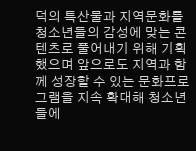덕의 특산물과 지역문화를 청소년들의 감성에 맞는 콘텐츠로 풀어내기 위해 기획했으며 앞으로도 지역과 함께 성장할 수 있는 문화프로그램을 지속 확대해 청소년들에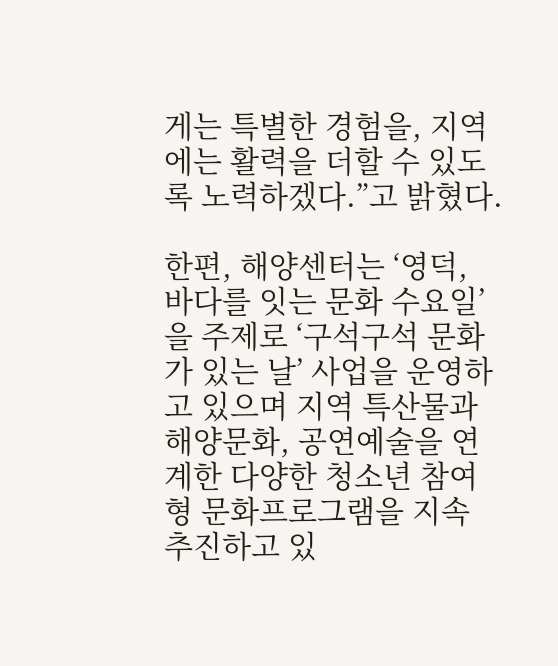게는 특별한 경험을, 지역에는 활력을 더할 수 있도록 노력하겠다.”고 밝혔다.

한편, 해양센터는 ‘영덕, 바다를 잇는 문화 수요일’을 주제로 ‘구석구석 문화가 있는 날’ 사업을 운영하고 있으며 지역 특산물과 해양문화, 공연예술을 연계한 다양한 청소년 참여형 문화프로그램을 지속 추진하고 있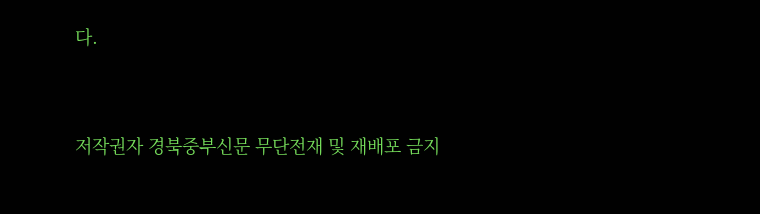다.


저작권자 경북중부신문 무단전재 및 재배포 금지